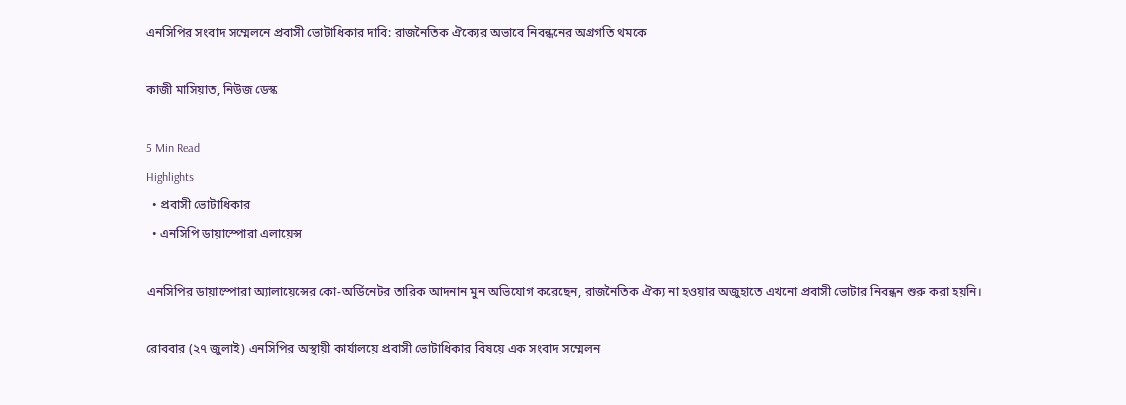এনসিপির সংবাদ সম্মেলনে প্রবাসী ভোটাধিকার দাবি: রাজনৈতিক ঐক্যের অভাবে নিবন্ধনের অগ্রগতি থমকে

কাজী মাসিয়াত, নিউজ ডেস্ক

5 Min Read
Highlights
  • প্রবাসী ভোটাধিকার
  • এনসিপি ডায়াস্পোরা এলায়েন্স

এনসিপির ডায়াস্পোরা অ্যালায়েন্সের কো-অর্ডিনেটর তারিক আদনান মুন অভিযোগ করেছেন, রাজনৈতিক ঐক্য না হওয়ার অজুহাতে এখনো প্রবাসী ভোটার নিবন্ধন শুরু করা হয়নি।

রোববার (২৭ জুলাই) এনসিপির অস্থায়ী কার্যালয়ে প্রবাসী ভোটাধিকার বিষয়ে এক সংবাদ সম্মেলন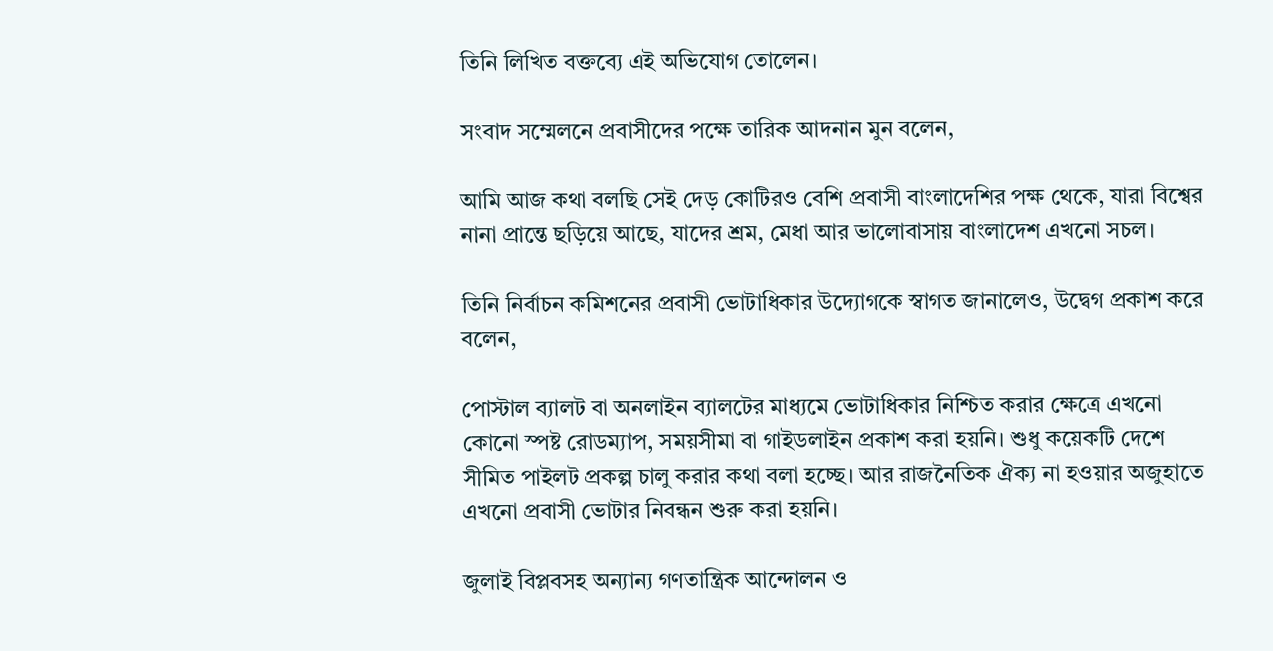তিনি লিখিত বক্তব্যে এই অভিযোগ তোলেন।

সংবাদ সম্মেলনে প্রবাসীদের পক্ষে তারিক আদনান মুন বলেন,

আমি আজ কথা বলছি সেই দেড় কোটিরও বেশি প্রবাসী বাংলাদেশির পক্ষ থেকে, যারা বিশ্বের নানা প্রান্তে ছড়িয়ে আছে, যাদের শ্রম, মেধা আর ভালোবাসায় বাংলাদেশ এখনো সচল।

তিনি নির্বাচন কমিশনের প্রবাসী ভোটাধিকার উদ্যোগকে স্বাগত জানালেও, উদ্বেগ প্রকাশ করে বলেন,

পোস্টাল ব্যালট বা অনলাইন ব্যালটের মাধ্যমে ভোটাধিকার নিশ্চিত করার ক্ষেত্রে এখনো কোনো স্পষ্ট রোডম্যাপ, সময়সীমা বা গাইডলাইন প্রকাশ করা হয়নি। শুধু কয়েকটি দেশে সীমিত পাইলট প্রকল্প চালু করার কথা বলা হচ্ছে। আর রাজনৈতিক ঐক্য না হওয়ার অজুহাতে এখনো প্রবাসী ভোটার নিবন্ধন শুরু করা হয়নি।

জুলাই বিপ্লবসহ অন্যান্য গণতান্ত্রিক আন্দোলন ও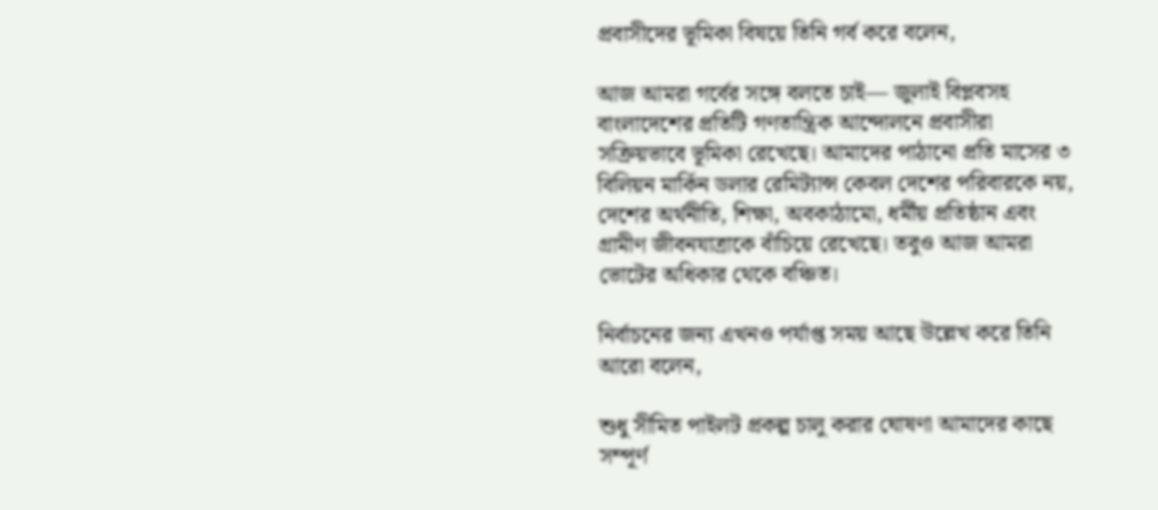প্রবাসীদের ভূমিকা বিষয়ে তিনি গর্ব করে বলেন,

আজ আমরা গর্বের সঙ্গে বলতে চাই— জুলাই বিপ্লবসহ বাংলাদেশের প্রতিটি গণতান্ত্রিক আন্দোলনে প্রবাসীরা সক্রিয়ভাবে ভূমিকা রেখেছে। আমাদের পাঠানো প্রতি মাসের ৩ বিলিয়ন মার্কিন ডলার রেমিট্যান্স কেবল দেশের পরিবারকে নয়, দেশের অর্থনীতি, শিক্ষা, অবকাঠামো, ধর্মীয় প্রতিষ্ঠান এবং গ্রামীণ জীবনযাত্রাকে বাঁচিয়ে রেখেছে। তবুও আজ আমরা ভোটের অধিকার থেকে বঞ্চিত।

নির্বাচনের জন্য এখনও পর্যাপ্ত সময় আছে উল্লেখ করে তিনি আরো বলেন,

শুধু সীমিত পাইলট প্রকল্প চালু করার ঘোষণা আমাদের কাছে সম্পূর্ণ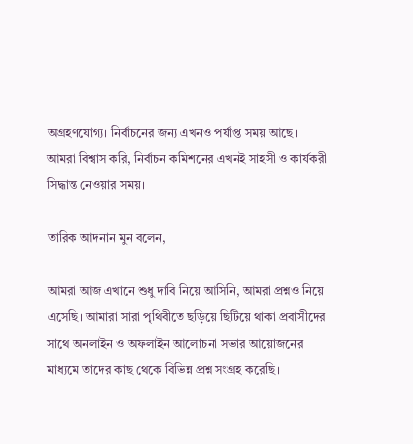অগ্রহণযোগ্য। নির্বাচনের জন্য এখনও পর্যাপ্ত সময় আছে। আমরা বিশ্বাস করি, নির্বাচন কমিশনের এখনই সাহসী ও কার্যকরী সিদ্ধান্ত নেওয়ার সময়।

তারিক আদনান মুন বলেন,

আমরা আজ এখানে শুধু দাবি নিয়ে আসিনি, আমরা প্রশ্নও নিয়ে এসেছি। আমারা সারা পৃথিবীতে ছড়িয়ে ছিটিয়ে থাকা প্রবাসীদের সাথে অনলাইন ও অফলাইন আলোচনা সভার আয়োজনের মাধ্যমে তাদের কাছ থেকে বিভিন্ন প্রশ্ন সংগ্রহ করেছি।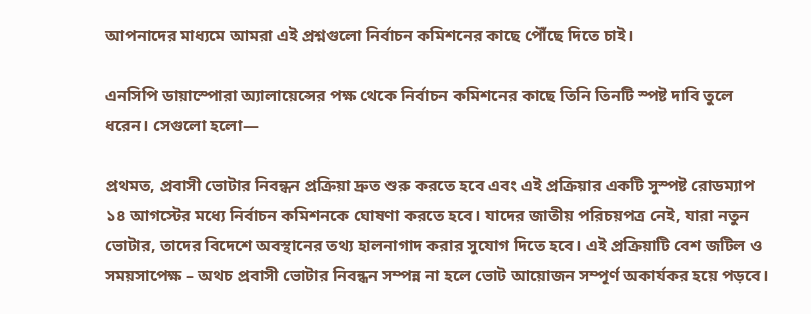আপনাদের মাধ্যমে আমরা এই প্রশ্নগুলো নির্বাচন কমিশনের কাছে পৌঁছে দিতে চাই।

এনসিপি ডায়াস্পোরা অ্যালায়েন্সের পক্ষ থেকে নির্বাচন কমিশনের কাছে তিনি তিনটি স্পষ্ট দাবি তুলে ধরেন। সেগুলো হলো—

প্রথমত, প্রবাসী ভোটার নিবন্ধন প্রক্রিয়া দ্রুত শুরু করতে হবে এবং এই প্রক্রিয়ার একটি সুস্পষ্ট রোডম্যাপ ১৪ আগস্টের মধ্যে নির্বাচন কমিশনকে ঘোষণা করতে হবে। যাদের জাতীয় পরিচয়পত্র নেই, যারা নতুন ভোটার, তাদের বিদেশে অবস্থানের তথ্য হালনাগাদ করার সুযোগ দিতে হবে। এই প্রক্রিয়াটি বেশ জটিল ও সময়সাপেক্ষ – অথচ প্রবাসী ভোটার নিবন্ধন সম্পন্ন না হলে ভোট আয়োজন সম্পূর্ণ অকার্যকর হয়ে পড়বে।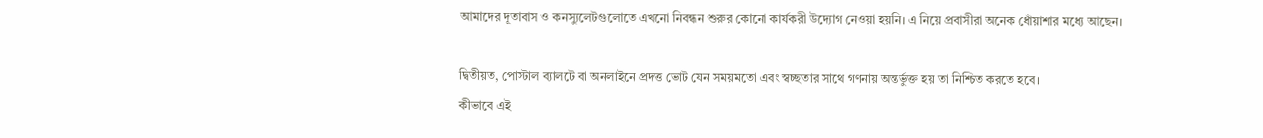আমাদের দূতাবাস ও কনস্যুলেটগুলোতে এখনো নিবন্ধন শুরুর কোনো কার্যকরী উদ্যোগ নেওয়া হয়নি। এ নিয়ে প্রবাসীরা অনেক ধোঁয়াশার মধ্যে আছেন।

দ্বিতীয়ত, পোস্টাল ব্যালটে বা অনলাইনে প্রদত্ত ভোট যেন সময়মতো এবং স্বচ্ছতার সাথে গণনায় অন্তর্ভুক্ত হয় তা নিশ্চিত করতে হবে।
কীভাবে এই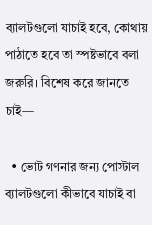ব্যালটগুলো যাচাই হবে, কোথায় পাঠাতে হবে তা স্পষ্টভাবে বলা জরুরি। বিশেষ করে জানতে চাই—

  • ভোট গণনার জন্য পোস্টাল ব্যালটগুলো কীভাবে যাচাই বা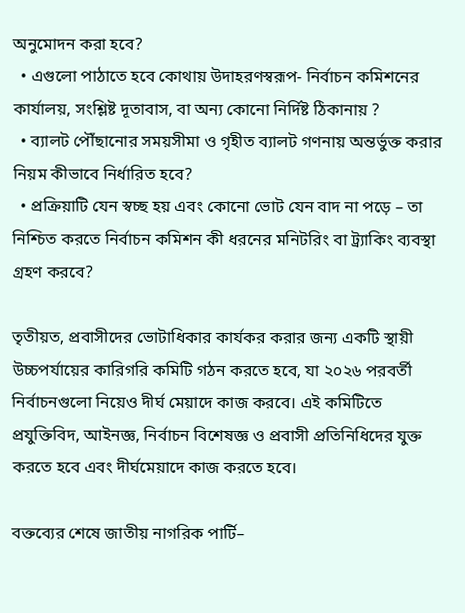অনুমোদন করা হবে?
  • এগুলো পাঠাতে হবে কোথায় উদাহরণস্বরূপ- নির্বাচন কমিশনের কার্যালয়, সংশ্লিষ্ট দূতাবাস, বা অন্য কোনো নির্দিষ্ট ঠিকানায় ?
  • ব্যালট পৌঁছানোর সময়সীমা ও গৃহীত ব্যালট গণনায় অন্তর্ভুক্ত করার নিয়ম কীভাবে নির্ধারিত হবে?
  • প্রক্রিয়াটি যেন স্বচ্ছ হয় এবং কোনো ভোট যেন বাদ না পড়ে – তা নিশ্চিত করতে নির্বাচন কমিশন কী ধরনের মনিটরিং বা ট্র্যাকিং ব্যবস্থা গ্রহণ করবে?

তৃতীয়ত, প্রবাসীদের ভোটাধিকার কার্যকর করার জন্য একটি স্থায়ী উচ্চপর্যায়ের কারিগরি কমিটি গঠন করতে হবে, যা ২০২৬ পরবর্তী নির্বাচনগুলো নিয়েও দীর্ঘ মেয়াদে কাজ করবে। এই কমিটিতে প্রযুক্তিবিদ, আইনজ্ঞ, নির্বাচন বিশেষজ্ঞ ও প্রবাসী প্রতিনিধিদের যুক্ত করতে হবে এবং দীর্ঘমেয়াদে কাজ করতে হবে।

বক্তব্যের শেষে জাতীয় নাগরিক পার্টি–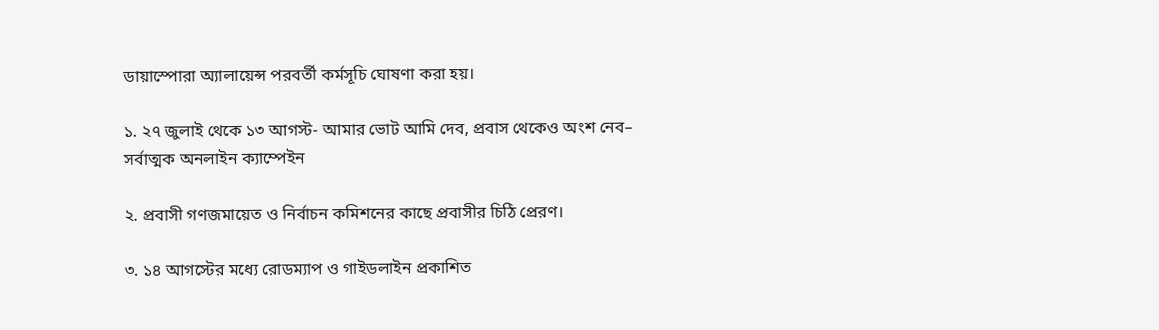ডায়াস্পোরা অ্যালায়েন্স পরবর্তী কর্মসূচি ঘোষণা করা হয়।

১. ২৭ জুলাই থেকে ১৩ আগস্ট- আমার ভোট আমি দেব, প্রবাস থেকেও অংশ নেব– সর্বাত্মক অনলাইন ক্যাম্পেইন

২. প্রবাসী গণজমায়েত ও নির্বাচন কমিশনের কাছে প্রবাসীর চিঠি প্রেরণ।

৩. ১৪ আগস্টের মধ্যে রোডম্যাপ ও গাইডলাইন প্রকাশিত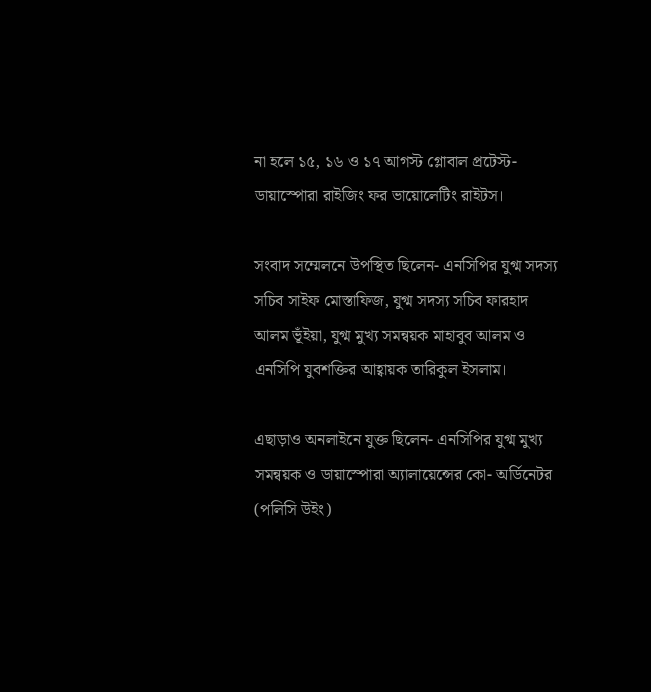না হলে ১৫, ১৬ ও ১৭ আগস্ট গ্লোবাল প্রটেস্ট- ডায়াস্পোরা রাইজিং ফর ভায়োলেটিং রাইটস।

সংবাদ সম্মেলনে উপস্থিত ছিলেন- এনসিপির যুগ্ম সদস্য সচিব সাইফ মোস্তাফিজ, যুগ্ম সদস্য সচিব ফারহাদ আলম ভূঁইয়া, যুগ্ম মুখ্য সমন্বয়ক মাহাবুব আলম ও এনসিপি যুবশক্তির আহ্বায়ক তারিকুল ইসলাম।

এছাড়াও অনলাইনে যুক্ত ছিলেন- এনসিপির যুগ্ম মুখ্য সমন্বয়ক ও ডায়াস্পোরা অ্যালায়েন্সের কো- অর্ডিনেটর (পলিসি উইং)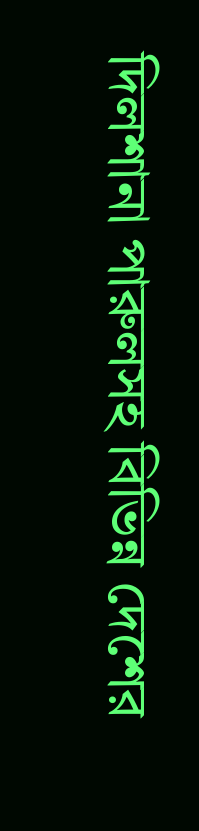দিলশানা পারুলসহ বিভিন্ন দেশের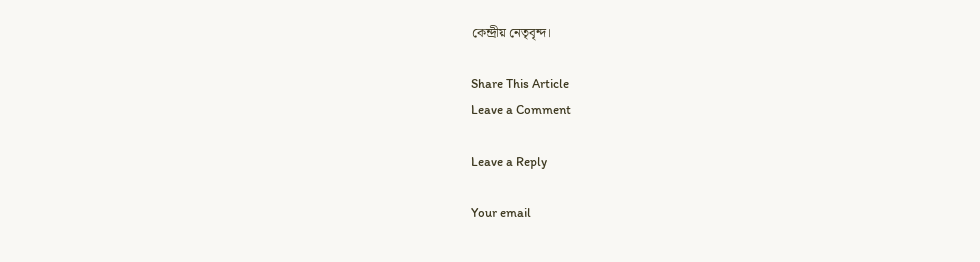কেন্দ্রীয় নেতৃবৃন্দ।

Share This Article
Leave a Comment

Leave a Reply

Your email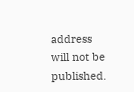address will not be published.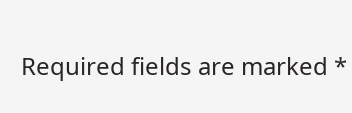Required fields are marked *